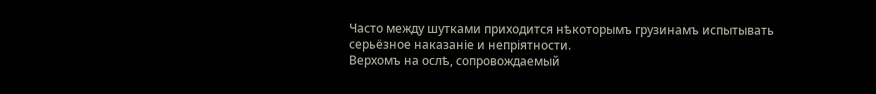Часто между шутками приходится нѣкоторымъ грузинамъ испытывать серьёзное наказаніе и непріятности.
Верхомъ на ослѣ, сопровождаемый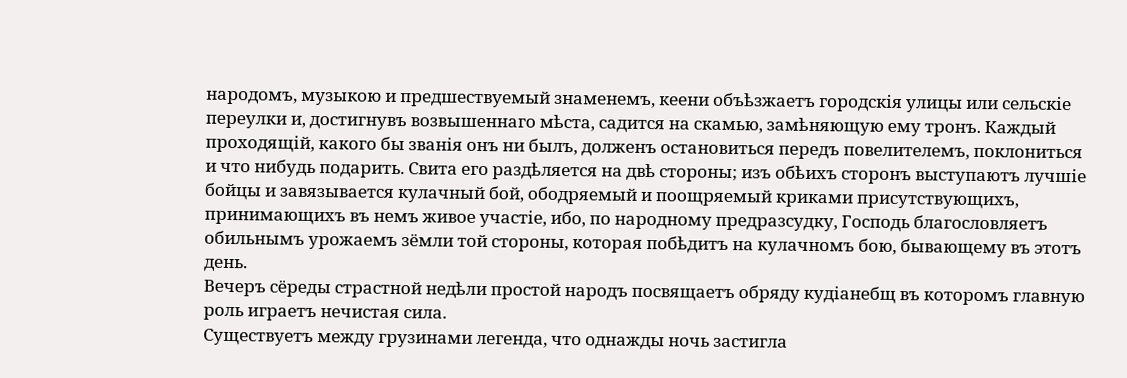народомъ, музыкою и предшествуемый знаменемъ, кеени объѣзжаетъ городскія улицы или сельскіе переулки и, достигнувъ возвышеннаго мѣста, садится на скамью, замѣняющую ему тронъ. Каждый проходящій, какого бы званія онъ ни былъ, долженъ остановиться передъ повелителемъ, поклониться и что нибудь подарить. Свита его раздѣляется на двѣ стороны; изъ обѣихъ сторонъ выступаютъ лучшіе бойцы и завязывается кулачный бой, ободряемый и поощряемый криками присутствующихъ, принимающихъ въ немъ живое участіе, ибо, по народному предразсудку, Господь благословляетъ обильнымъ урожаемъ зёмли той стороны, которая побѣдитъ на кулачномъ бою, бывающему въ этотъ день.
Вечеръ сёреды страстной недѣли простой народъ посвящаетъ обряду кудіанебщ въ которомъ главную роль играетъ нечистая сила.
Существуетъ между грузинами легенда, что однажды ночь застигла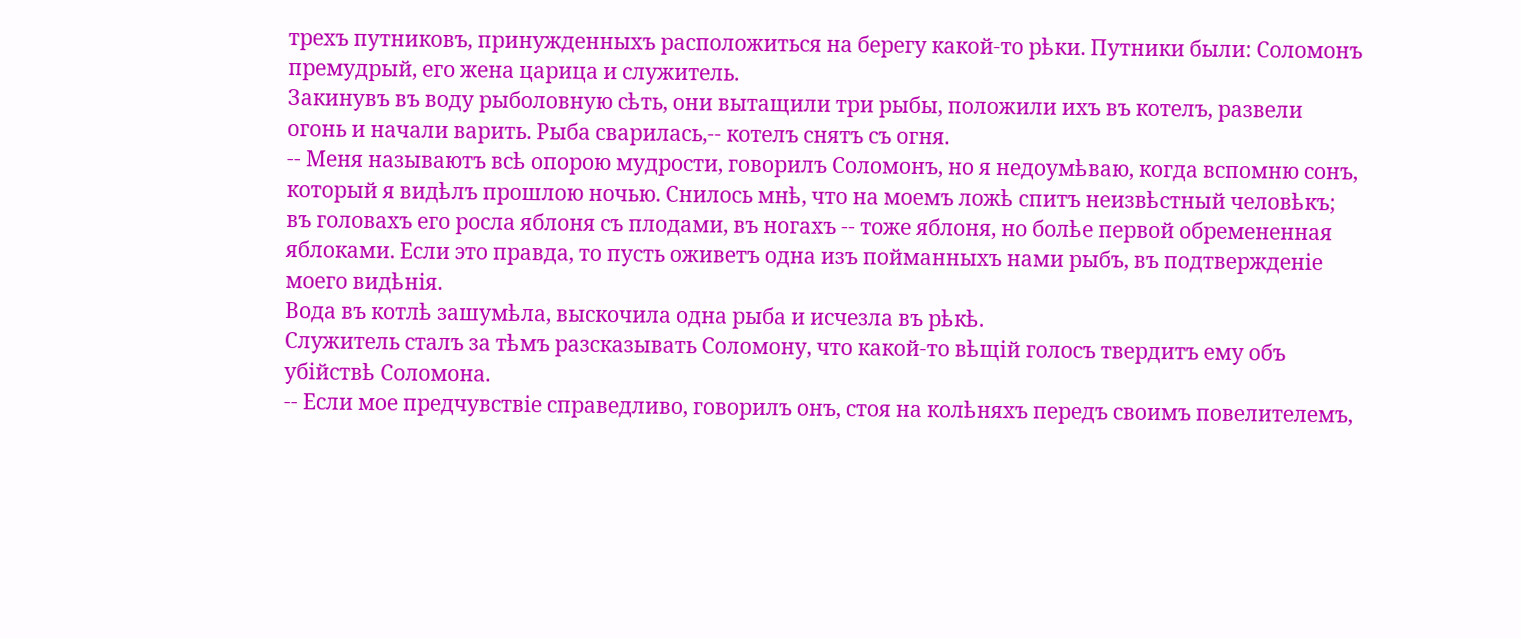трехъ путниковъ, принужденныхъ расположиться на берегу какой-то рѣки. Путники были: Соломонъ премудрый, его жена царица и служитель.
Закинувъ въ воду рыболовную сѣть, они вытащили три рыбы, положили ихъ въ котелъ, развели огонь и начали варить. Рыба сварилась,-- котелъ снятъ съ огня.
-- Меня называютъ всѣ опорою мудрости, говорилъ Соломонъ, но я недоумѣваю, когда вспомню сонъ, который я видѣлъ прошлою ночью. Снилось мнѣ, что на моемъ ложѣ спитъ неизвѣстный человѣкъ; въ головахъ его росла яблоня съ плодами, въ ногахъ -- тоже яблоня, но болѣе первой обремененная яблоками. Если это правда, то пусть оживетъ одна изъ пойманныхъ нами рыбъ, въ подтвержденіе моего видѣнія.
Вода въ котлѣ зашумѣла, выскочила одна рыба и исчезла въ рѣкѣ.
Служитель сталъ за тѣмъ разсказывать Соломону, что какой-то вѣщій голосъ твердитъ ему объ убійствѣ Соломона.
-- Если мое предчувствіе справедливо, говорилъ онъ, стоя на колѣняхъ передъ своимъ повелителемъ,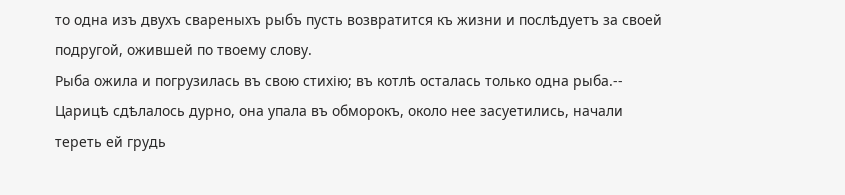то одна изъ двухъ свареныхъ рыбъ пусть возвратится къ жизни и послѣдуетъ за своей подругой, ожившей по твоему слову.
Рыба ожила и погрузилась въ свою стихію; въ котлѣ осталась только одна рыба.-- Царицѣ сдѣлалось дурно, она упала въ обморокъ, около нее засуетились, начали тереть ей грудь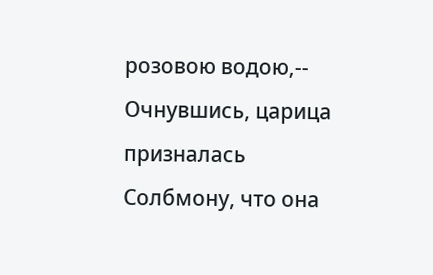розовою водою,-- Очнувшись, царица призналась Солбмону, что она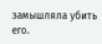замышляла убить его.